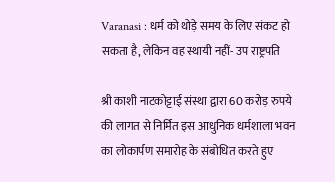Varanasi : धर्म को थोड़े समय के लिए संकट हो सकता है, लेकिन वह स्थायी नहीं- उप राष्ट्रपति

श्री काशी नाटकोट्टाई संस्था द्वारा 60 करोड़ रुपये की लागत से निर्मित इस आधुनिक धर्मशाला भवन का लोकार्पण समारोह के संबोधित करते हुए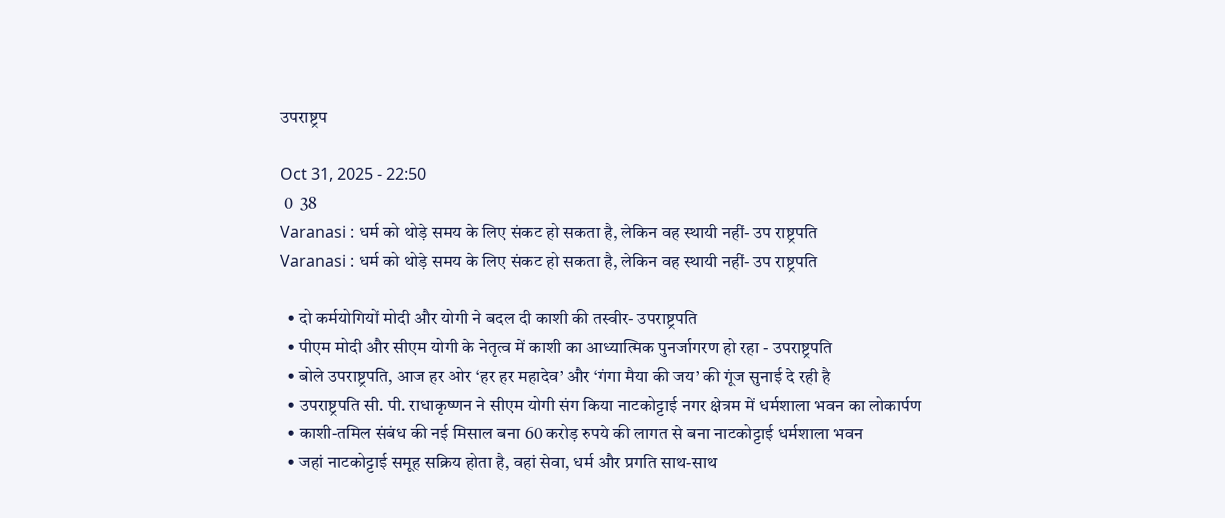उपराष्ट्रप

Oct 31, 2025 - 22:50
 0  38
Varanasi : धर्म को थोड़े समय के लिए संकट हो सकता है, लेकिन वह स्थायी नहीं- उप राष्ट्रपति
Varanasi : धर्म को थोड़े समय के लिए संकट हो सकता है, लेकिन वह स्थायी नहीं- उप राष्ट्रपति

  • दो कर्मयोगियों मोदी और योगी ने बदल दी काशी की तस्वीर- उपराष्ट्रपति
  • पीएम मोदी और सीएम योगी के नेतृत्व में काशी का आध्यात्मिक पुनर्जागरण हो रहा - उपराष्ट्रपति
  • बोले उपराष्ट्रपति, आज हर ओर ‘हर हर महादेव’ और ‘गंगा मैया की जय’ की गूंज सुनाई दे रही है
  • उपराष्ट्रपति सी. पी. राधाकृष्णन ने सीएम योगी संग किया नाटकोट्टाई नगर क्षेत्रम में धर्मशाला भवन का लोकार्पण
  • काशी-तमिल संबंध की नई मिसाल बना 60 करोड़ रुपये की लागत से बना नाटकोट्टाई धर्मशाला भवन
  • जहां नाटकोट्टाई समूह सक्रिय होता है, वहां सेवा, धर्म और प्रगति साथ-साथ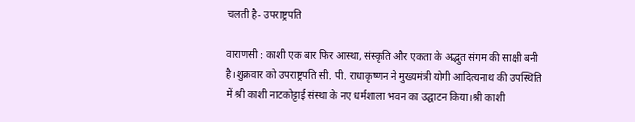चलती है- उपराष्ट्रपति

वाराणसी : काशी एक बार फिर आस्था, संस्कृति और एकता के अद्भुत संगम की साक्षी बनी है।शुक्रवार को उपराष्ट्रपति सी. पी. राधाकृष्णन ने मुख्यमंत्री योगी आदित्यनाथ की उपस्थिति में श्री काशी नाटकोट्टाई संस्था के नए धर्मशाला भवन का उद्घाटन किया।श्री काशी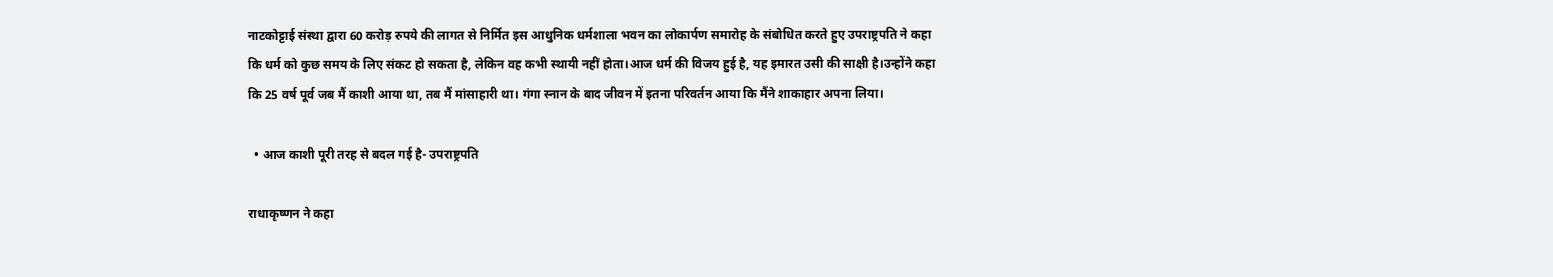नाटकोट्टाई संस्था द्वारा 60 करोड़ रुपये की लागत से निर्मित इस आधुनिक धर्मशाला भवन का लोकार्पण समारोह के संबोधित करते हुए उपराष्ट्रपति ने कहा कि धर्म को कुछ समय के लिए संकट हो सकता है, लेकिन वह कभी स्थायी नहीं होता।आज धर्म की विजय हुई है, यह इमारत उसी की साक्षी है।उन्होंने कहा कि 25 वर्ष पूर्व जब मैं काशी आया था, तब मैं मांसाहारी था। गंगा स्नान के बाद जीवन में इतना परिवर्तन आया कि मैंने शाकाहार अपना लिया।

  • आज काशी पूरी तरह से बदल गई है- उपराष्ट्रपति

राधाकृष्णन ने कहा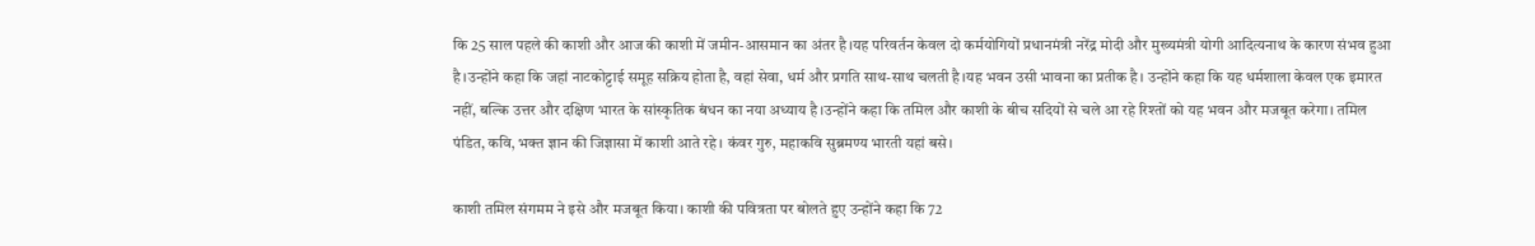कि 25 साल पहले की काशी और आज की काशी में जमीन-आसमान का अंतर है।यह परिवर्तन केवल दो कर्मयोगियों प्रधानमंत्री नरेंद्र मोदी और मुख्यमंत्री योगी आदित्यनाथ के कारण संभव हुआ है।उन्होंने कहा कि जहां नाटकोट्टाई समूह सक्रिय होता है, वहां सेवा, धर्म और प्रगति साथ-साथ चलती है।यह भवन उसी भावना का प्रतीक है। उन्होंने कहा कि यह धर्मशाला केवल एक इमारत नहीं, बल्कि उत्तर और दक्षिण भारत के सांस्कृतिक बंधन का नया अध्याय है।उन्होंने कहा कि तमिल और काशी के बीच सदियों से चले आ रहे रिश्तों को यह भवन और मजबूत करेगा। तमिल पंडित, कवि, भक्त ज्ञान की जिज्ञासा में काशी आते रहे। कंवर गुरु, महाकवि सुब्रमण्य भारती यहां बसे।

काशी तमिल संगमम ने इसे और मजबूत किया। काशी की पवित्रता पर बोलते हुए उन्होंने कहा कि 72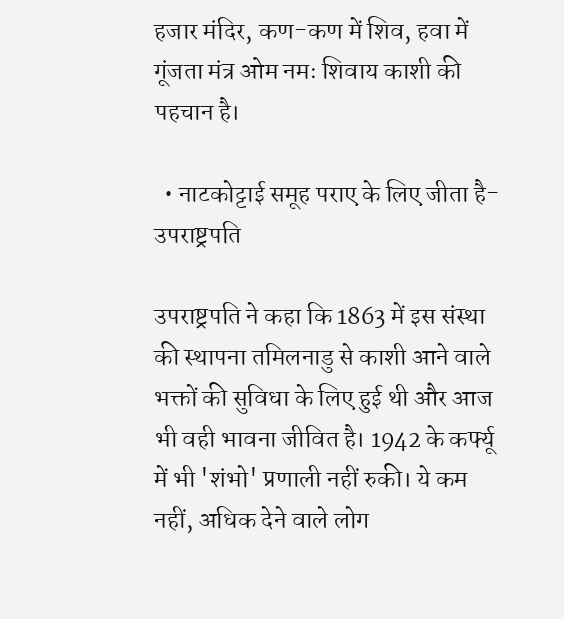हजार मंदिर, कण-कण में शिव, हवा में गूंजता मंत्र ओम नमः शिवाय काशी की पहचान है।

  • नाटकोट्टाई समूह पराए के लिए जीता है- उपराष्ट्रपति

उपराष्ट्रपति ने कहा कि 1863 में इस संस्था की स्थापना तमिलनाडु से काशी आने वाले भक्तों की सुविधा के लिए हुई थी और आज भी वही भावना जीवित है। 1942 के कर्फ्यू में भी 'शंभो' प्रणाली नहीं रुकी। ये कम नहीं, अधिक देने वाले लोग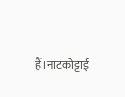हैं।नाटकोट्टाई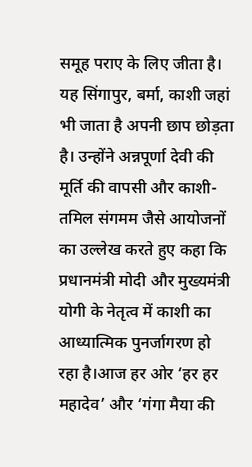समूह पराए के लिए जीता है। यह सिंगापुर, बर्मा, काशी जहां भी जाता है अपनी छाप छोड़ता है। उन्होंने अन्नपूर्णा देवी की मूर्ति की वापसी और काशी-तमिल संगमम जैसे आयोजनों का उल्लेख करते हुए कहा कि प्रधानमंत्री मोदी और मुख्यमंत्री योगी के नेतृत्व में काशी का आध्यात्मिक पुनर्जागरण हो रहा है।आज हर ओर ‘हर हर महादेव’ और ‘गंगा मैया की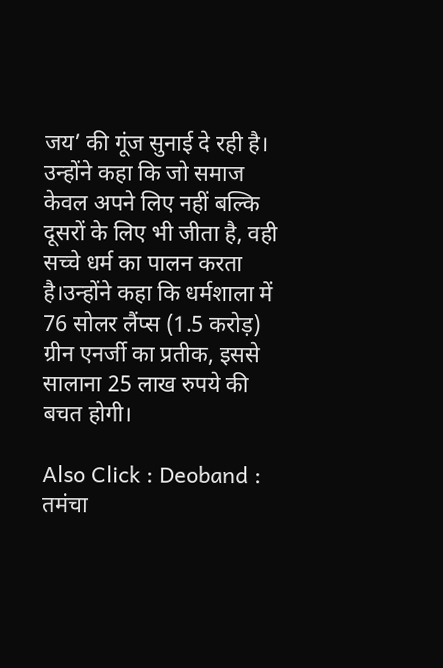जय’ की गूंज सुनाई दे रही है। उन्होंने कहा कि जो समाज केवल अपने लिए नहीं बल्कि दूसरों के लिए भी जीता है, वही सच्चे धर्म का पालन करता है।उन्होंने कहा कि धर्मशाला में 76 सोलर लैंप्स (1.5 करोड़) ग्रीन एनर्जी का प्रतीक, इससे सालाना 25 लाख रुपये की बचत होगी।

Also Click : Deoband : तमंचा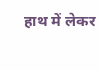हाथ में लेकर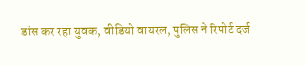डांस कर रहा युवक, वीडियो वायरल, पुलिस ने रिपोर्ट दर्ज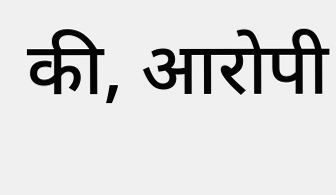की, आरोपी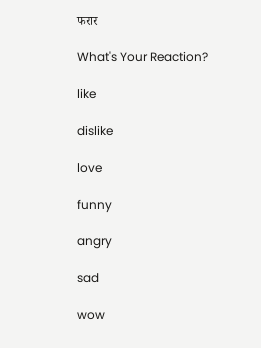फरार

What's Your Reaction?

like

dislike

love

funny

angry

sad

wow